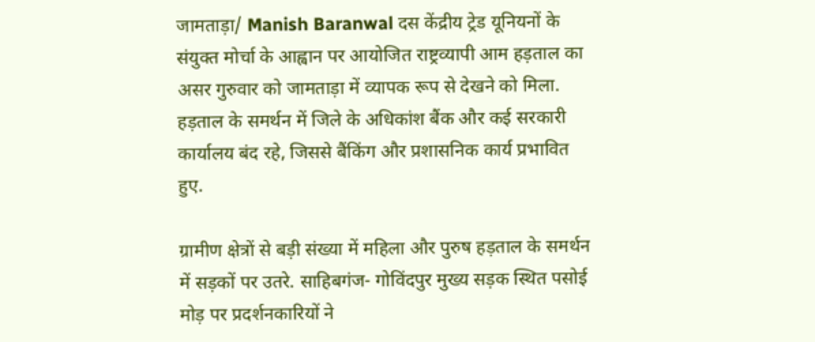जामताड़ा/ Manish Baranwal दस केंद्रीय ट्रेड यूनियनों के संयुक्त मोर्चा के आह्वान पर आयोजित राष्ट्रव्यापी आम हड़ताल का असर गुरुवार को जामताड़ा में व्यापक रूप से देखने को मिला. हड़ताल के समर्थन में जिले के अधिकांश बैंक और कई सरकारी कार्यालय बंद रहे, जिससे बैंकिंग और प्रशासनिक कार्य प्रभावित हुए.

ग्रामीण क्षेत्रों से बड़ी संख्या में महिला और पुरुष हड़ताल के समर्थन में सड़कों पर उतरे. साहिबगंज- गोविंदपुर मुख्य सड़क स्थित पसोई मोड़ पर प्रदर्शनकारियों ने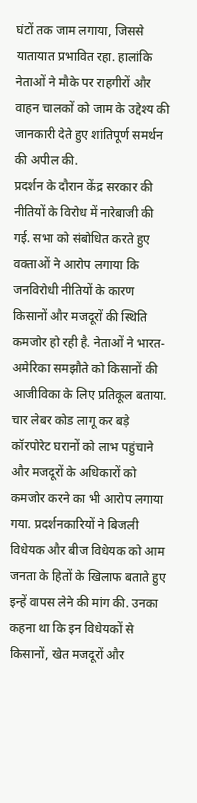घंटों तक जाम लगाया, जिससे यातायात प्रभावित रहा. हालांकि नेताओं ने मौके पर राहगीरों और वाहन चालकों को जाम के उद्देश्य की जानकारी देते हुए शांतिपूर्ण समर्थन की अपील की.
प्रदर्शन के दौरान केंद्र सरकार की नीतियों के विरोध में नारेबाजी की गई. सभा को संबोधित करते हुए वक्ताओं ने आरोप लगाया कि जनविरोधी नीतियों के कारण किसानों और मजदूरों की स्थिति कमजोर हो रही है. नेताओं ने भारत- अमेरिका समझौते को किसानों की आजीविका के लिए प्रतिकूल बताया.
चार लेबर कोड लागू कर बड़े कॉरपोरेट घरानों को लाभ पहुंचाने और मजदूरों के अधिकारों को कमजोर करने का भी आरोप लगाया गया. प्रदर्शनकारियों ने बिजली विधेयक और बीज विधेयक को आम जनता के हितों के खिलाफ बताते हुए इन्हें वापस लेने की मांग की. उनका कहना था कि इन विधेयकों से किसानों, खेत मजदूरों और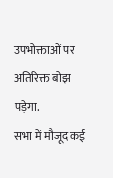उपभोक्ताओं पर अतिरिक्त बोझ पड़ेगा.
सभा में मौजूद कई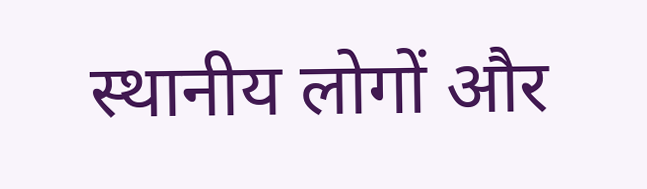स्थानीय लोगों और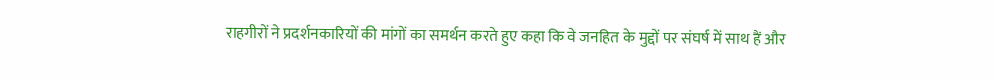राहगीरों ने प्रदर्शनकारियों की मांगों का समर्थन करते हुए कहा कि वे जनहित के मुद्दों पर संघर्ष में साथ हैं और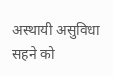अस्थायी असुविधा सहने को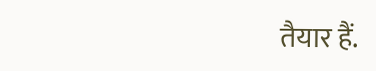तैयार हैं.